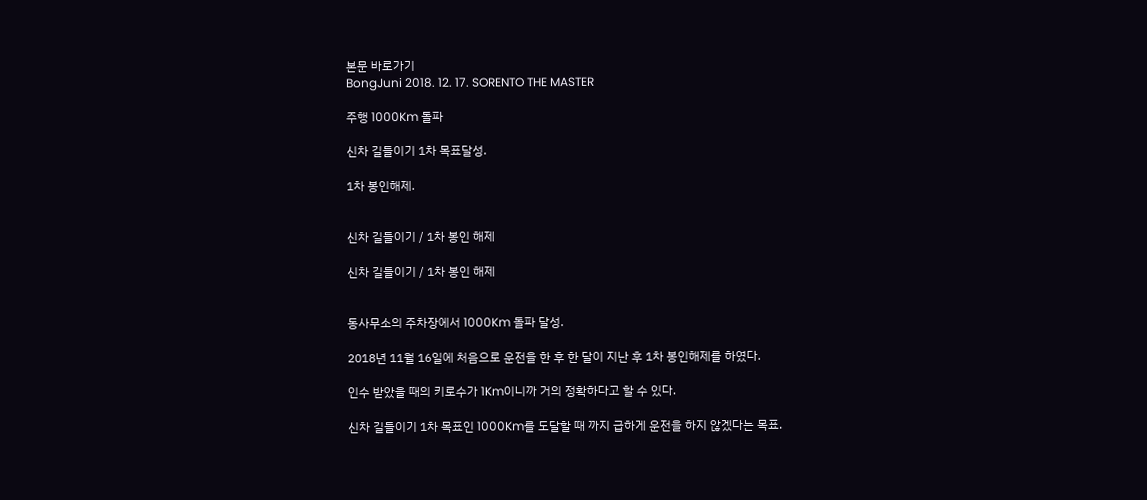본문 바로가기
BongJuni 2018. 12. 17. SORENTO THE MASTER

주행 1000Km 돌파

신차 길들이기 1차 목표달성.

1차 봉인해제.


신차 길들이기 / 1차 봉인 해제

신차 길들이기 / 1차 봉인 해제


동사무소의 주차장에서 1000Km 돌파 달성.

2018년 11월 16일에 처음으로 운전을 한 후 한 달이 지난 후 1차 봉인해제를 하였다.

인수 받았을 때의 키로수가 1Km이니까 거의 정확하다고 할 수 있다.

신차 길들이기 1차 목표인 1000Km를 도달할 때 까지 급하게 운전을 하지 않겠다는 목표.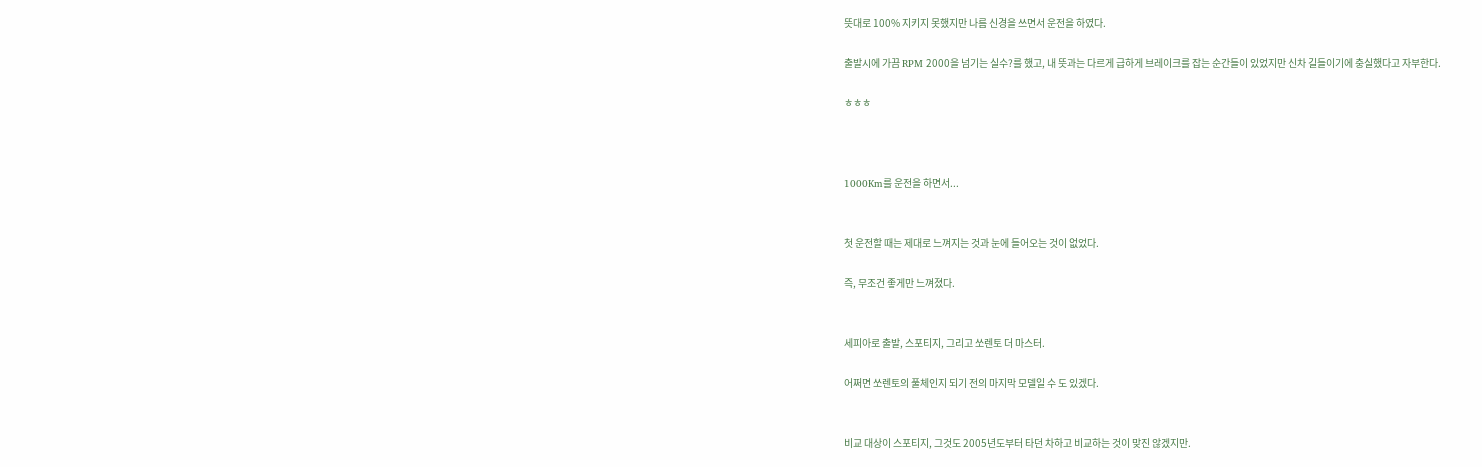뜻대로 100% 지키지 못했지만 나름 신경을 쓰면서 운전을 하였다.

출발시에 가끔 RPM 2000을 넘기는 실수?를 했고, 내 뜻과는 다르게 급하게 브레이크를 잡는 순간들이 있었지만 신차 길들이기에 충실했다고 자부한다.

ㅎㅎㅎ



1000Km를 운전을 하면서...


첫 운전할 때는 제대로 느껴지는 것과 눈에 들어오는 것이 없었다.

즉, 무조건 좋게만 느껴졌다.


세피아로 출발, 스포티지, 그리고 쏘렌토 더 마스터.

어쩌면 쏘렌토의 풀체인지 되기 전의 마지막 모델일 수 도 있겠다.


비교 대상이 스포티지, 그것도 2005년도부터 타던 차하고 비교하는 것이 맞진 않겠지만.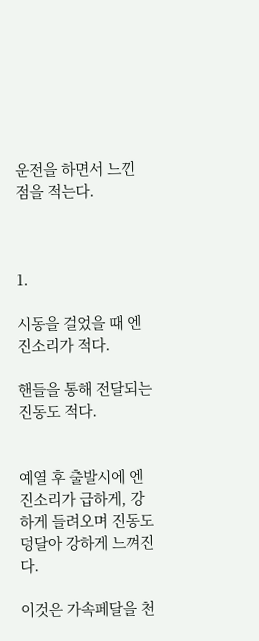운전을 하면서 느낀 점을 적는다.



1.

시동을 걸었을 때 엔진소리가 적다.

핸들을 통해 전달되는 진동도 적다.


예열 후 출발시에 엔진소리가 급하게, 강하게 들려오며 진동도 덩달아 강하게 느껴진다.

이것은 가속페달을 천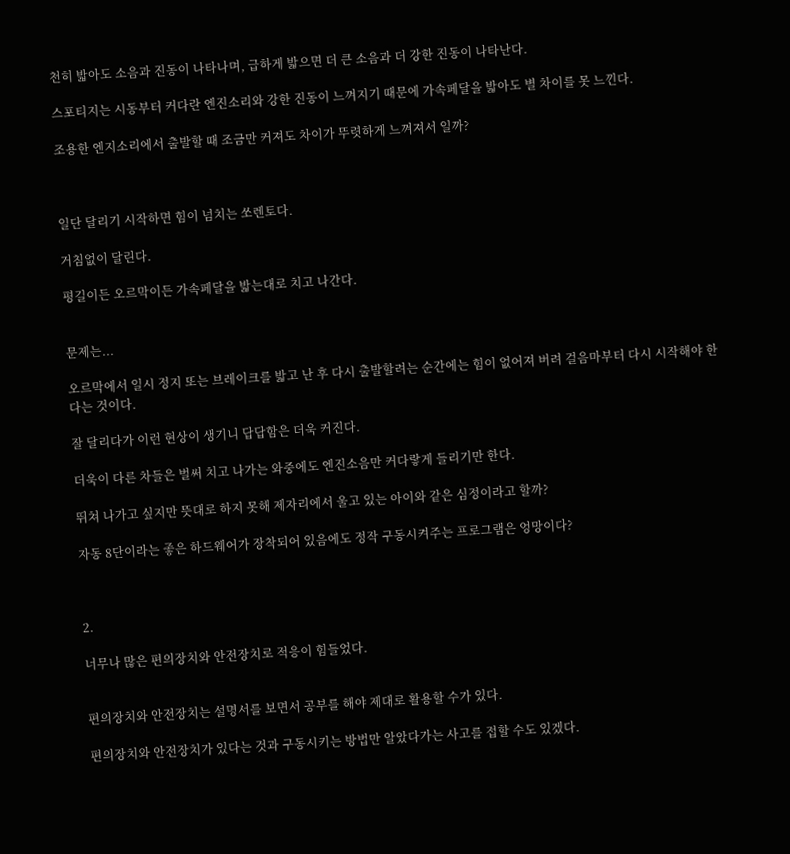천히 밟아도 소음과 진동이 나타나며, 급하게 밟으면 더 큰 소음과 더 강한 진동이 나타난다.

스포티지는 시동부터 커다란 엔진소리와 강한 진동이 느껴지기 때문에 가속페달을 밟아도 별 차이를 못 느낀다.

조용한 엔지소리에서 출발할 때 조금만 커져도 차이가 뚜렷하게 느껴져서 일까?



일단 달리기 시작하면 힘이 넘치는 쏘렌토다.

거침없이 달린다.

평길이든 오르막이든 가속페달을 밟는대로 치고 나간다.


문제는...

오르막에서 일시 정지 또는 브레이크를 밟고 난 후 다시 출발할려는 순간에는 힘이 없어져 버려 걸음마부터 다시 시작해야 한다는 것이다.

잘 달리다가 이런 현상이 생기니 답답함은 더욱 커진다.

더욱이 다른 차들은 벌써 치고 나가는 와중에도 엔진소음만 커다랗게 들리기만 한다.

뛰쳐 나가고 싶지만 뜻대로 하지 못해 제자리에서 울고 있는 아이와 같은 심정이라고 할까?

자동 8단이라는 좋은 하드웨어가 장착되어 있음에도 정작 구동시켜주는 프로그램은 엉망이다?



2.

너무나 많은 편의장치와 안전장치로 적응이 힘들었다.


편의장치와 안전장치는 설명서를 보면서 공부를 해야 제대로 활용할 수가 있다.

편의장치와 안전장치가 있다는 것과 구동시키는 방법만 알았다가는 사고를 접할 수도 있겠다.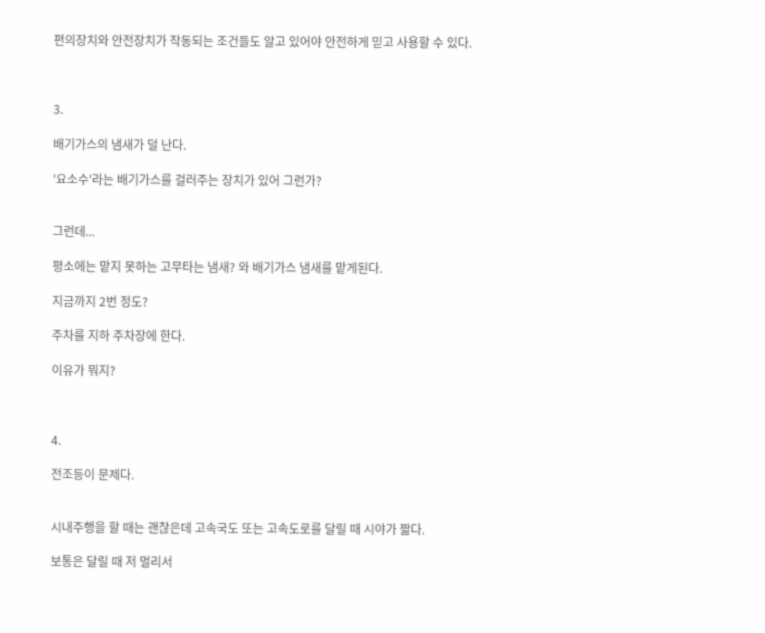편의장치와 안전장치가 작동되는 조건들도 알고 있어야 안전하게 믿고 사용할 수 있다.



3.

배기가스의 냄새가 덜 난다.

'요소수'라는 배기가스를 걸러주는 장치가 있어 그런가?


그런데...

평소에는 맡지 못하는 고무타는 냄새? 와 배기가스 냄새를 맡게된다.

지금까지 2번 정도?

주차를 지하 주차장에 한다.

이유가 뭐지?



4.

전조등이 문제다.


시내주행을 할 때는 괜찮은데 고속국도 또는 고속도로를 달릴 때 시야가 짧다.

보통은 달릴 때 저 멀리서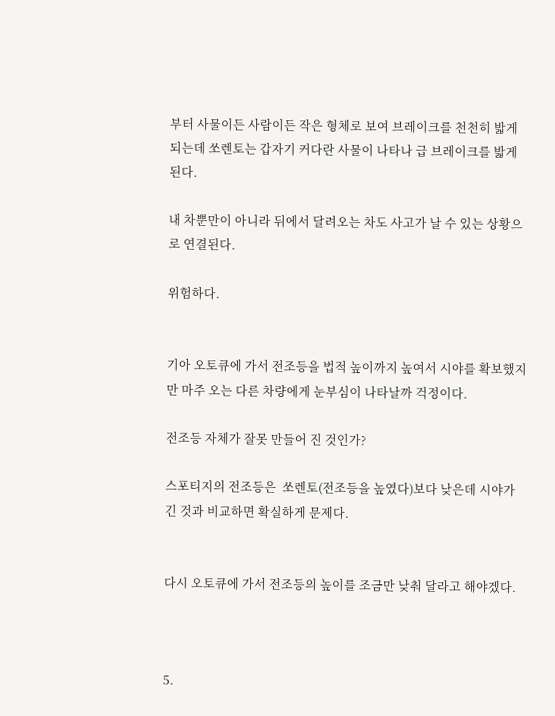부터 사물이든 사람이든 작은 형체로 보여 브레이크를 천천히 밟게 되는데 쏘렌토는 갑자기 커다란 사물이 나타나 급 브레이크를 밟게 된다.

내 차뿐만이 아니라 뒤에서 달려오는 차도 사고가 날 수 있는 상황으로 연결된다.

위험하다.


기아 오토큐에 가서 전조등을 법적 높이까지 높여서 시야를 확보했지만 마주 오는 다른 차량에게 눈부심이 나타날까 걱정이다.

전조등 자체가 잘못 만들어 진 것인가?

스포티지의 전조등은  쏘렌토(전조등을 높였다)보다 낮은데 시야가 긴 것과 비교하면 확실하게 문제다.


다시 오토큐에 가서 전조등의 높이를 조금만 낮춰 달라고 해야겠다.



5.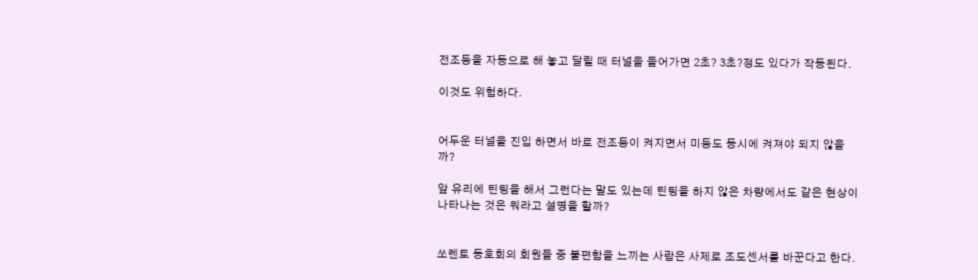전조등을 자동으로 해 놓고 달릴 때 터널을 들어가면 2초? 3초?정도 있다가 작동된다.

이것도 위험하다.


어두운 터널을 진입 하면서 바로 전조등이 켜지면서 미등도 동시에 켜져야 되지 않을까?

앞 유리에 틴팅을 해서 그런다는 말도 있는데 틴팅을 하지 않은 차량에서도 같은 현상이 나타나는 것은 뭐라고 설명을 할까?


쏘렌토 동호회의 회원들 중 불편함을 느끼는 사람은 사제로 조도센서를 바꾼다고 한다.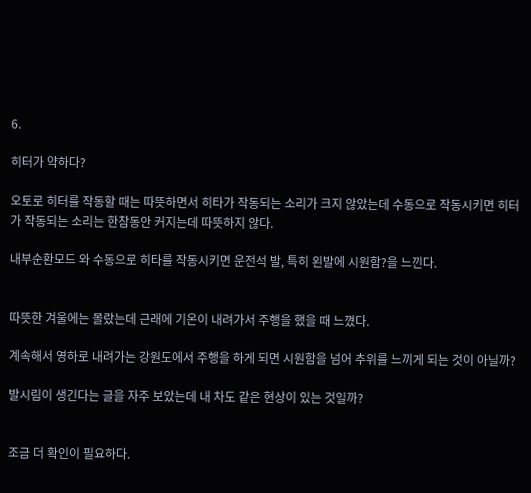6.

히터가 약하다?

오토로 히터를 작동할 때는 따뜻하면서 히타가 작동되는 소리가 크지 않았는데 수동으로 작동시키면 히터가 작동되는 소리는 한참동안 커지는데 따뜻하지 않다.

내부순환모드 와 수동으로 히타를 작동시키면 운전석 발, 특히 왼발에 시원함?을 느낀다.


따뜻한 겨울에는 몰랐는데 근래에 기온이 내려가서 주행을 했을 때 느꼈다.

계속해서 영하로 내려가는 강원도에서 주행을 하게 되면 시원함을 넘어 추위를 느끼게 되는 것이 아닐까?

발시림이 생긴다는 글을 자주 보았는데 내 차도 같은 현상이 있는 것일까?


조금 더 확인이 필요하다.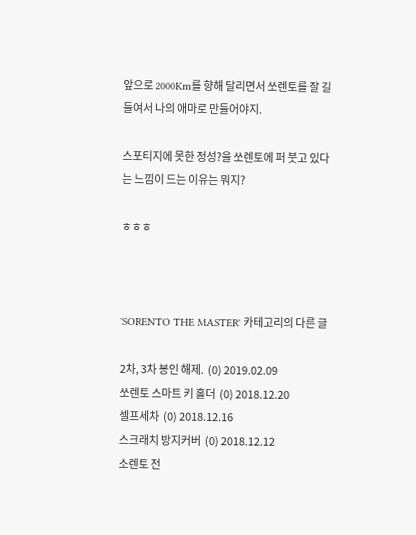앞으로 2000Km를 향해 달리면서 쏘렌토를 잘 길들여서 나의 애마로 만들어야지.

스포티지에 못한 정성?을 쏘렌토에 퍼 붓고 있다는 느낌이 드는 이유는 뭐지?

ㅎㅎㅎ



'SORENTO THE MASTER' 카테고리의 다른 글

2차, 3차 봉인 해제.  (0) 2019.02.09
쏘렌토 스마트 키 홀더  (0) 2018.12.20
셀프세차  (0) 2018.12.16
스크래치 방지커버  (0) 2018.12.12
소렌토 전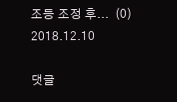조등 조정 후...  (0) 2018.12.10

댓글